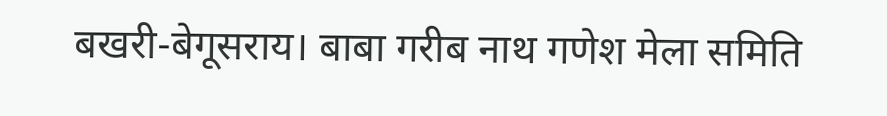बखरी-बेगूसराय। बाबा गरीब नाथ गणेश मेला समिति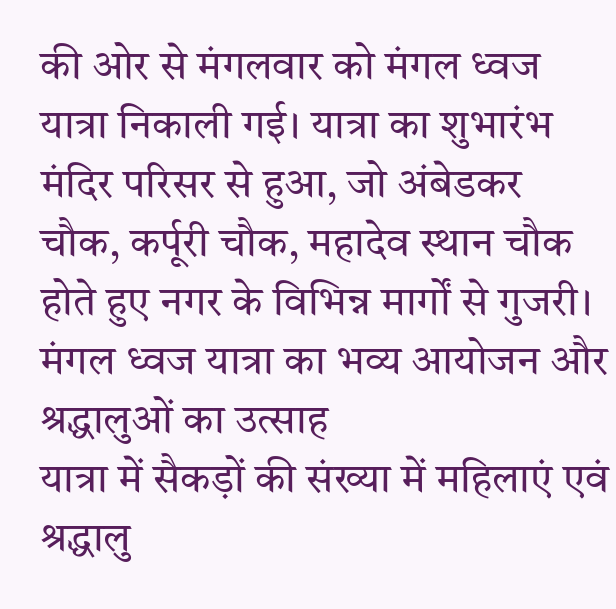की ओर से मंगलवार को मंगल ध्वज यात्रा निकाली गई। यात्रा का शुभारंभ मंदिर परिसर से हुआ, जो अंबेडकर चौक, कर्पूरी चौक, महादेव स्थान चौक होते हुए नगर के विभिन्न मार्गों से गुजरी।
मंगल ध्वज यात्रा का भव्य आयोजन और श्रद्धालुओं का उत्साह
यात्रा में सैकड़ों की संख्या में महिलाएं एवं श्रद्धालु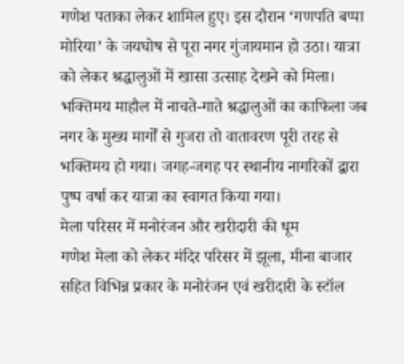गणेश पताका लेकर शामिल हुए। इस दौरान ‘गणपति बप्पा मोरिया’ के जयघोष से पूरा नगर गुंजायमान हो उठा। यात्रा को लेकर श्रद्धालुओं में खासा उत्साह देखने को मिला। भक्तिमय माहौल में नाचते-गाते श्रद्धालुओं का काफिला जब नगर के मुख्य मार्गों से गुजरा तो वातावरण पूरी तरह से भक्तिमय हो गया। जगह-जगह पर स्थानीय नागरिकों द्वारा पुष्प वर्षा कर यात्रा का स्वागत किया गया।
मेला परिसर में मनोरंजन और खरीदारी की धूम
गणेश मेला को लेकर मंदिर परिसर में झूला, मीना बाजार सहित विभिन्न प्रकार के मनोरंजन एवं खरीदारी के स्टॉल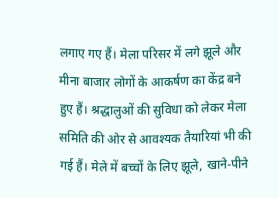लगाए गए हैं। मेला परिसर में लगे झूले और मीना बाजार लोगों के आकर्षण का केंद्र बने हुए हैं। श्रद्धालुओं की सुविधा को लेकर मेला समिति की ओर से आवश्यक तैयारियां भी की गई हैं। मेले में बच्चों के लिए झूले, खाने-पीने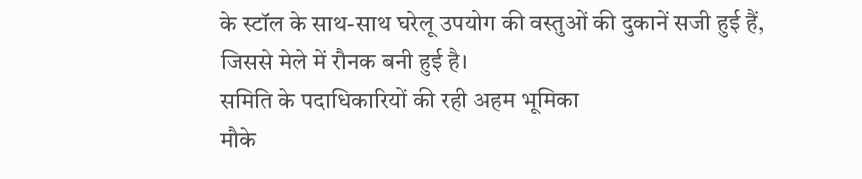के स्टॉल के साथ-साथ घरेलू उपयोग की वस्तुओं की दुकानें सजी हुई हैं, जिससे मेले में रौनक बनी हुई है।
समिति के पदाधिकारियों की रही अहम भूमिका
मौके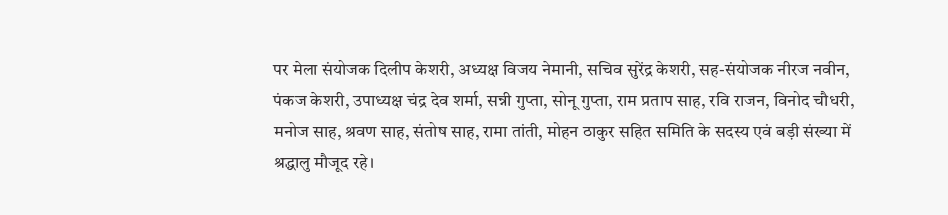पर मेला संयोजक दिलीप केशरी, अध्यक्ष विजय नेमानी, सचिव सुरेंद्र केशरी, सह-संयोजक नीरज नवीन, पंकज केशरी, उपाध्यक्ष चंद्र देव शर्मा, सन्नी गुप्ता, सोनू गुप्ता, राम प्रताप साह, रवि राजन, विनोद चौधरी, मनोज साह, श्रवण साह, संतोष साह, रामा तांती, मोहन ठाकुर सहित समिति के सदस्य एवं बड़ी संख्या में श्रद्धालु मौजूद रहे।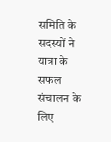समिति के सदस्यों ने यात्रा के सफल संचालन के लिए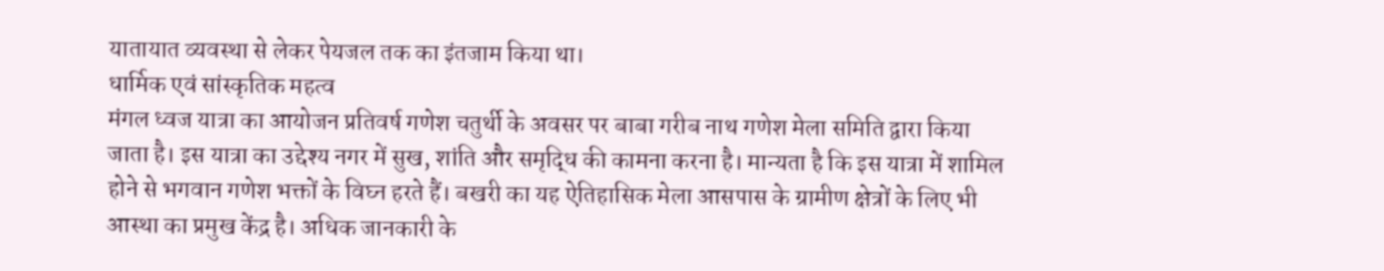यातायात व्यवस्था से लेकर पेयजल तक का इंतजाम किया था।
धार्मिक एवं सांस्कृतिक महत्व
मंगल ध्वज यात्रा का आयोजन प्रतिवर्ष गणेश चतुर्थी के अवसर पर बाबा गरीब नाथ गणेश मेला समिति द्वारा किया जाता है। इस यात्रा का उद्देश्य नगर में सुख, शांति और समृद्धि की कामना करना है। मान्यता है कि इस यात्रा में शामिल होने से भगवान गणेश भक्तों के विघ्न हरते हैं। बखरी का यह ऐतिहासिक मेला आसपास के ग्रामीण क्षेत्रों के लिए भी आस्था का प्रमुख केंद्र है। अधिक जानकारी के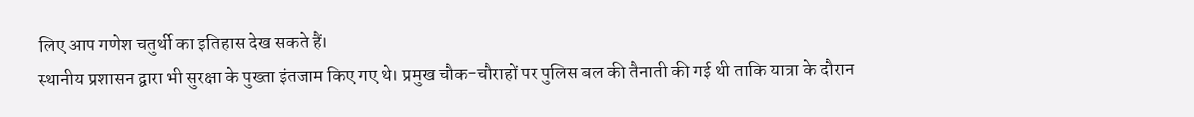लिए आप गणेश चतुर्थी का इतिहास देख सकते हैं।
स्थानीय प्रशासन द्वारा भी सुरक्षा के पुख्ता इंतजाम किए गए थे। प्रमुख चौक-चौराहों पर पुलिस बल की तैनाती की गई थी ताकि यात्रा के दौरान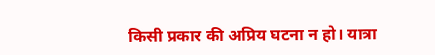किसी प्रकार की अप्रिय घटना न हो। यात्रा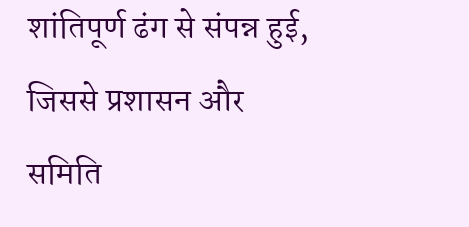शांतिपूर्ण ढंग से संपन्न हुई, जिससे प्रशासन और समिति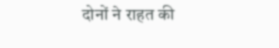दोनों ने राहत की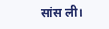सांस ली।